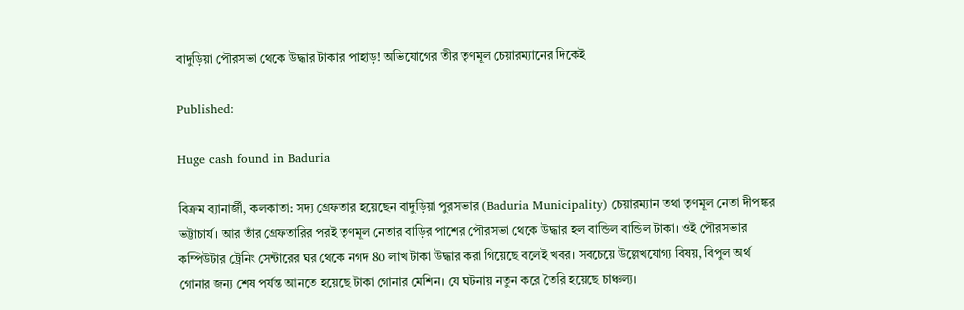বাদুড়িয়া পৌরসভা থেকে উদ্ধার টাকার পাহাড়! অভিযোগের তীর তৃণমূল চেয়ারম্যানের দিকেই

Published:

Huge cash found in Baduria

বিক্রম ব্যানার্জী, কলকাতা: সদ্য গ্রেফতার হয়েছেন বাদুড়িয়া পুরসভার (Baduria Municipality) চেয়ারম্যান তথা তৃণমূল নেতা দীপঙ্কর ভট্টাচার্য। আর তাঁর গ্রেফতারির পরই তৃণমূল নেতার বাড়ির পাশের পৌরসভা থেকে উদ্ধার হল বান্ডিল বান্ডিল টাকা। ওই পৌরসভার কম্পিউটার ট্রেনিং সেন্টারের ঘর থেকে নগদ 80 লাখ টাকা উদ্ধার করা গিয়েছে বলেই খবর। সবচেয়ে উল্লেখযোগ্য বিষয়, বিপুল অর্থ গোনার জন্য শেষ পর্যন্ত আনতে হয়েছে টাকা গোনার মেশিন। যে ঘটনায় নতুন করে তৈরি হয়েছে চাঞ্চল্য।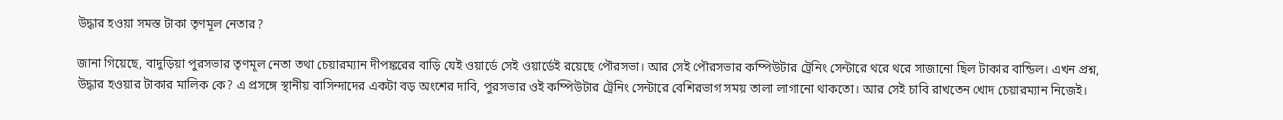উদ্ধার হওয়া সমস্ত টাকা তৃণমূল নেতার?

জানা গিয়েছে, বাদুড়িয়া পুরসভার তৃণমূল নেতা তথা চেয়ারম্যান দীপঙ্করের বাড়ি যেই ওয়ার্ডে সেই ওয়ার্ডেই রয়েছে পৌরসভা। আর সেই পৌরসভার কম্পিউটার ট্রেনিং সেন্টারে থরে থরে সাজানো ছিল টাকার বান্ডিল। এখন প্রশ্ন, উদ্ধার হওয়ার টাকার মালিক কে? এ প্রসঙ্গে স্থানীয় বাসিন্দাদের একটা বড় অংশের দাবি, পুরসভার ওই কম্পিউটার ট্রেনিং সেন্টারে বেশিরভাগ সময় তালা লাগানো থাকতো। আর সেই চাবি রাখতেন খোদ চেয়ারম্যান নিজেই।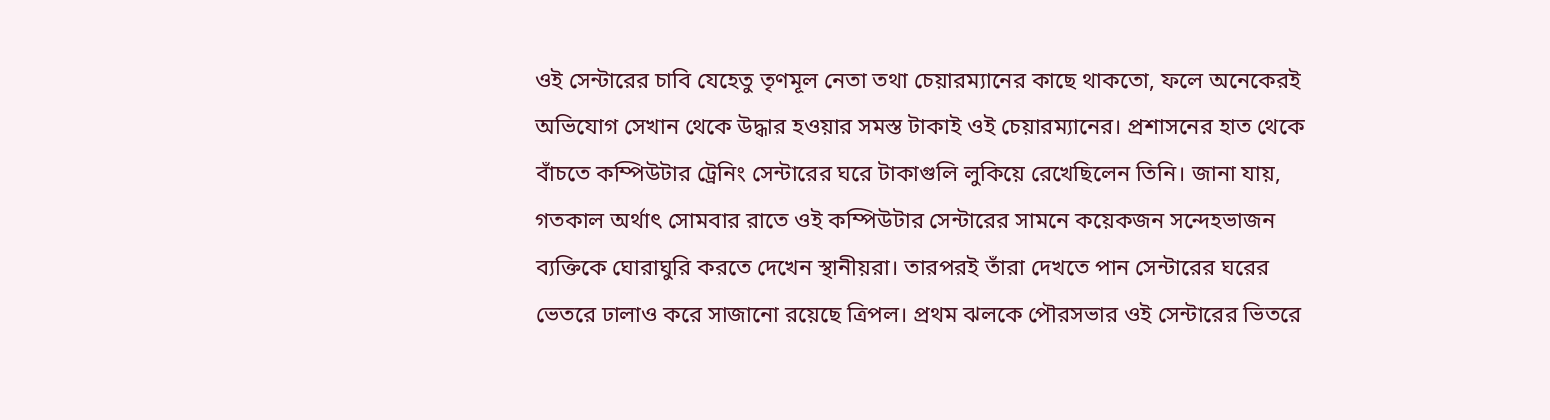ওই সেন্টারের চাবি যেহেতু তৃণমূল নেতা তথা চেয়ারম্যানের কাছে থাকতো, ফলে অনেকেরই অভিযোগ সেখান থেকে উদ্ধার হওয়ার সমস্ত টাকাই ওই চেয়ারম্যানের। প্রশাসনের হাত থেকে বাঁচতে কম্পিউটার ট্রেনিং সেন্টারের ঘরে টাকাগুলি লুকিয়ে রেখেছিলেন তিনি। জানা যায়, গতকাল অর্থাৎ সোমবার রাতে ওই কম্পিউটার সেন্টারের সামনে কয়েকজন সন্দেহভাজন ব্যক্তিকে ঘোরাঘুরি করতে দেখেন স্থানীয়রা। তারপরই তাঁরা দেখতে পান সেন্টারের ঘরের ভেতরে ঢালাও করে সাজানো রয়েছে ত্রিপল। প্রথম ঝলকে পৌরসভার ওই সেন্টারের ভিতরে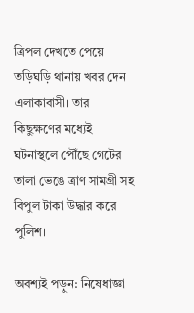ত্রিপল দেখতে পেয়ে তড়িঘড়ি থানায় খবর দেন এলাকাবাসী। তার কিছুক্ষণের মধ্যেই ঘটনাস্থলে পৌঁছে গেটের তালা ভেঙে ত্রাণ সামগ্রী সহ বিপুল টাকা উদ্ধার করে পুলিশ।

অবশ্যই পড়ুন: নিষেধাজ্ঞা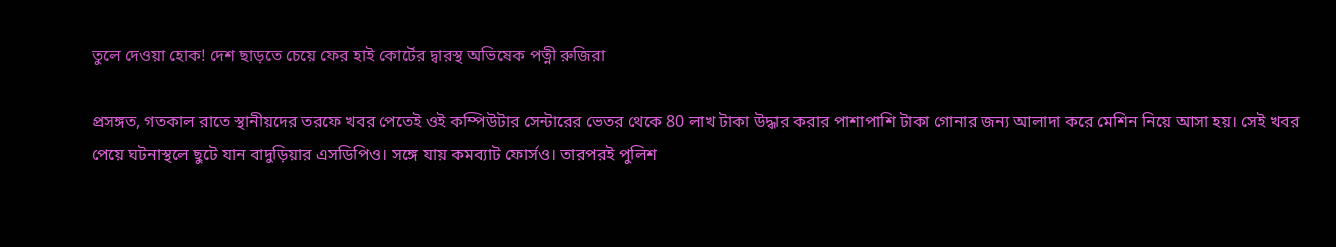তুলে দেওয়া হোক! দেশ ছাড়তে চেয়ে ফের হাই কোর্টের দ্বারস্থ অভিষেক পত্নী রুজিরা

প্রসঙ্গত, গতকাল রাতে স্থানীয়দের তরফে খবর পেতেই ওই কম্পিউটার সেন্টারের ভেতর থেকে 80 লাখ টাকা উদ্ধার করার পাশাপাশি টাকা গোনার জন্য আলাদা করে মেশিন নিয়ে আসা হয়। সেই খবর পেয়ে ঘটনাস্থলে ছুটে যান বাদুড়িয়ার এসডিপিও। সঙ্গে যায় কমব্যাট ফোর্সও। তারপরই পুলিশ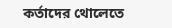কর্তাদের থোলেতে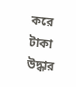করে টাকা উদ্ধার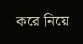করে নিয়ে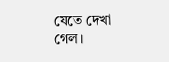যেতে দেখা গেল।